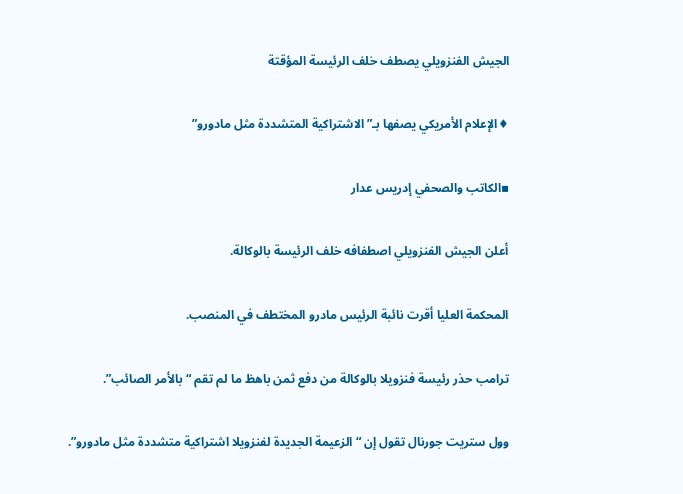الجيش الفنزويلي يصطف خلف الرئيسة المؤقتة

♦الإعلام الأمريكي يصفها بـ”الاشتراكية المتشددة مثل مادورو”

▪الكاتب والصحفي إدريس عدار

أعلن الجيش الفنزويلي اصطفافه خلف الرئيسة بالوكالة.

المحكمة العليا أقرت نائبة الرئيس مادرو المختطف في المنصب.

ترامب حذر رئيسة فنزويلا بالوكالة من دفع ثمن باهظ ما لم تقم “بالأمر الصائب”.

وول ستريت جورنال تقول إن “الزعيمة الجديدة لفنزويلا اشتراكية متشددة مثل مادورو”.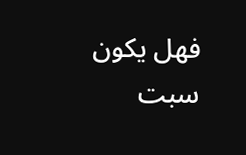فهل يكون سبت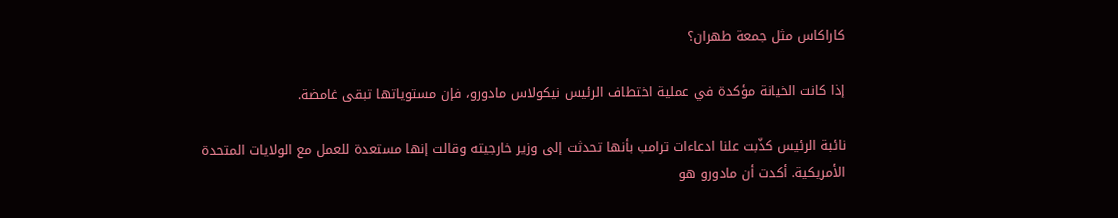كاراكاس مثل جمعة طهران؟

إذا كانت الخيانة مؤكدة في عملية اختطاف الرئيس نيكولاس مادورو، فإن مستوياتها تبقى غامضة.

نائبة الرئيس كذّبت علنا ادعاءات ترامب بأنها تحدثت إلى وزير خارجيته وقالت إنها مستعدة للعمل مع الولايات المتحدة الأمريكية. أكدت أن مادورو هو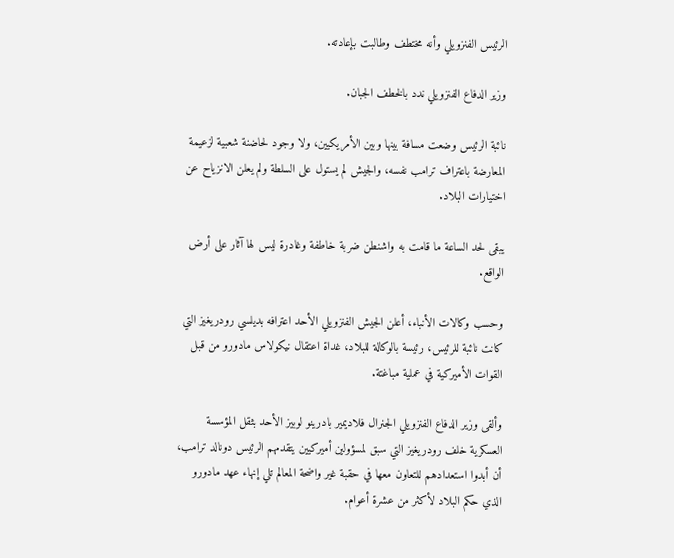الرئيس الفنزويلي وأنه مختطف وطالبت بإعادته.

وزير الدفاع الفنزويلي ندد بالخطف الجبان.

نائبة الرئيس وضعت مسافة بينها وبين الأمريكيين، ولا وجود لحاضنة شعبية لزعيمة المعارضة باعتراف ترامب نفسه، والجيش لم يستول على السلطة ولم يعلن الانزياح عن اختيارات البلاد.

يبقى لحد الساعة ما قامت به واشنطن ضربة خاطفة وغادرة ليس لها آثار على أرض الواقع.

وحسب وكالات الأنباء، أعلن الجيش الفنزويلي الأحد اعترافه بديلسي رودريغيز التي كانت نائبة للرئيس، رئيسة بالوكالة للبلاد، غداة اعتقال نيكولاس مادورو من قبل القوات الأميركية في عملية مباغتة.

وألقى وزير الدفاع الفنزويلي الجنرال فلاديمير بادرينو لوبيز الأحد بثقل المؤسسة العسكرية خلف رودريغيز التي سبق لمسؤولين أميركيين يتقدمهم الرئيس دونالد ترامب، أن أبدوا استعدادهم للتعاون معها في حقبة غير واضحة المعالم تلي إنهاء عهد مادورو الذي حكم البلاد لأكثر من عشرة أعوام.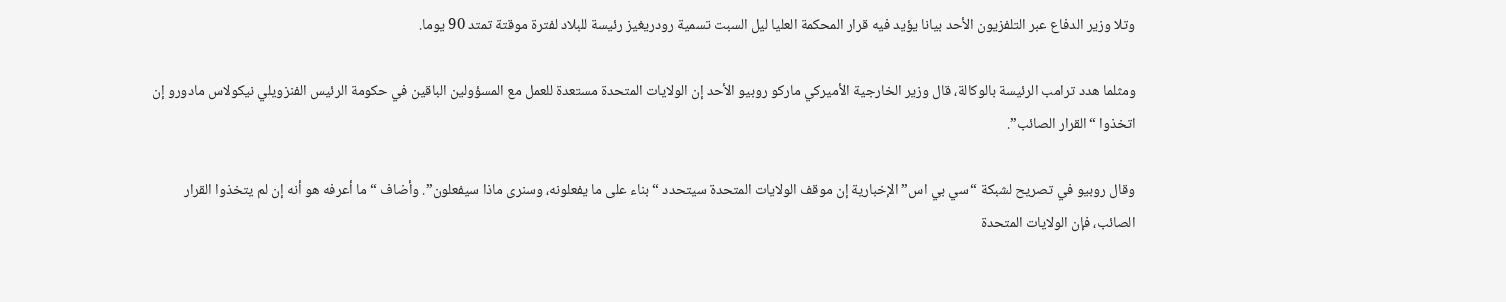وتلا وزير الدفاع عبر التلفزيون الأحد بيانا يؤيد فيه قرار المحكمة العليا ليل السبت تسمية رودريغيز رئيسة للبلاد لفترة موقتة تمتد 90 يوما.

ومثلما هدد ترامب الرئيسة بالوكالة، قال وزير الخارجية الأميركي ماركو روبيو الأحد إن الولايات المتحدة مستعدة للعمل مع المسؤولين الباقين في حكومة الرئيس الفنزويلي نيكولاس مادورو إن اتخذوا “القرار الصائب”.

وقال روبيو في تصريح لشبكة “سي بي اس” الإخبارية إن موقف الولايات المتحدة سيتحدد “بناء على ما يفعلونه، وسنرى ماذا سيفعلون”. وأضاف “ما أعرفه هو أنه إن لم يتخذوا القرار الصائب، فإن الولايات المتحدة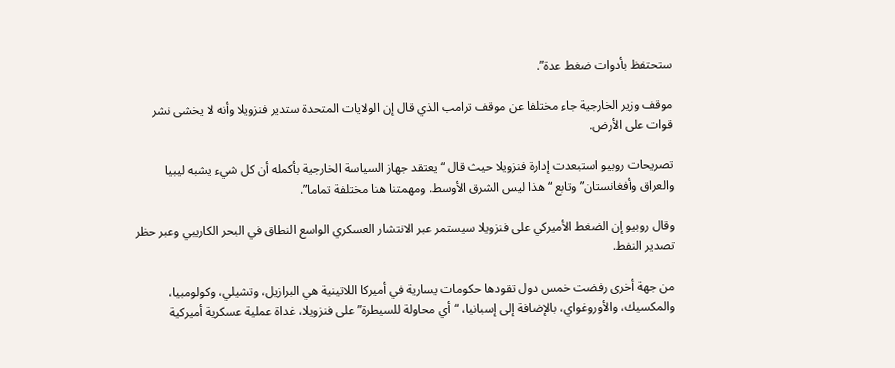ستحتفظ بأدوات ضغط عدة”.

موقف وزير الخارجية جاء مختلفا عن موقف ترامب الذي قال إن الولايات المتحدة ستدير فنزويلا وأنه لا يخشى نشر قوات على الأرض.

تصريحات روبيو استبعدت إدارة فنزويلا حيث قال “يعتقد جهاز السياسة الخارجية بأكمله أن كل شيء يشبه ليبيا والعراق وأفغانستان” وتابع “هذا ليس الشرق الأوسط. ومهمتنا هنا مختلفة تماما”.

وقال روبيو إن الضغط الأميركي على فنزويلا سيستمر عبر الانتشار العسكري الواسع النطاق في البحر الكاريبي وعبر حظر تصدير النفط.

من جهة أخرى رفضت خمس دول تقودها حكومات يسارية في أميركا اللاتينية هي البرازيل، وتشيلي، وكولومبيا، والمكسيك، والأوروغواي، بالإضافة إلى إسبانيا، “أي محاولة للسيطرة” على فنزويلا، غداة عملية عسكرية أميركية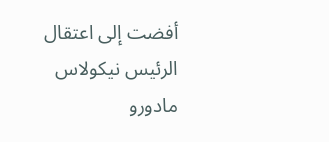أفضت إلى اعتقال الرئيس نيكولاس مادورو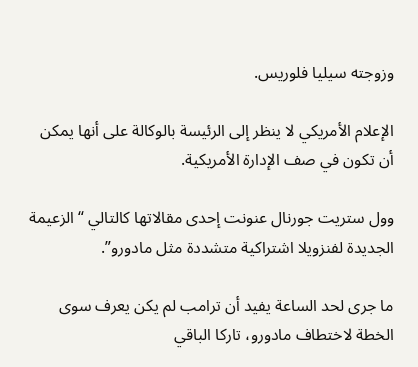وزوجته سيليا فلوريس.

الإعلام الأمريكي لا ينظر إلى الرئيسة بالوكالة على أنها يمكن أن تكون في صف الإدارة الأمريكية.

وول ستريت جورنال عنونت إحدى مقالاتها كالتالي “الزعيمة الجديدة لفنزويلا اشتراكية متشددة مثل مادورو”.

ما جرى لحد الساعة يفيد أن ترامب لم يكن يعرف سوى الخطة لاختطاف مادورو، تاركا الباقي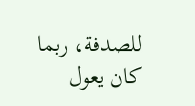للصدفة، ربما كان يعول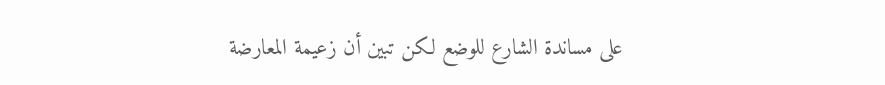على مساندة الشارع للوضع لكن تبين أن زعيمة المعارضة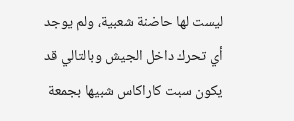ليست لها حاضنة شعبية، ولم يوجد أي تحرك داخل الجيش وبالتالي قد يكون سبت كاراكاس شبيها بجمعة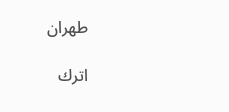طهران

اترك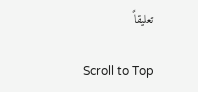تعليقاً

Scroll to Top